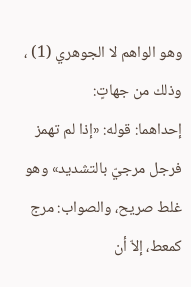وهو الواهم لا الجوهري (1) ، وذلك من جهاتٍ:
إحداهما: قوله: «إذا لم تهمز فرجل مرجيّ بالتشديد» وهو غلط صريح، والصواب: مرج كمعط، إلاّ أن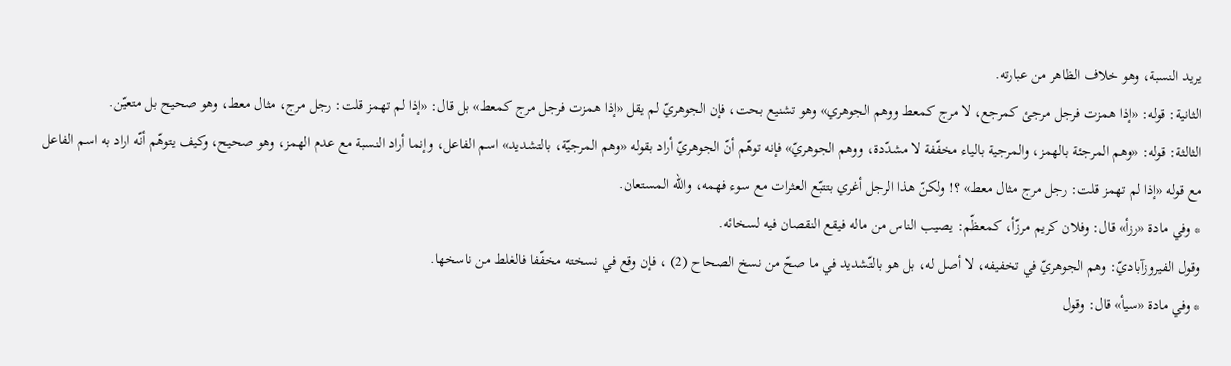يريد النسبة، وهو خلاف الظاهر من عبارته.
الثانية: قوله: «إذا همزت فرجل مرجئ كمرجع، لا مرج كمعط ووهم الجوهري» وهو تشنيع بحت، فإن الجوهريّ لم يقل «إذا همزت فرجل مرج كمعط» بل قال: «إذا لم تهمز قلت: رجل مرج، مثال معط، وهو صحيح بل متعيّن.
الثالثة: قوله: «وهم المرجئة بالهمز، والمرجية بالياء مخفّفة لا مشدّدة، ووهم الجوهريّ» فإنه توهّم أنّ الجوهريّ أراد بقوله «وهم المرجيّة، بالتشديد» اسم الفاعل، وإنما أراد النسبة مع عدم الهمز، وهو صحيح، وكيف يتوهّم أنّه اراد به اسم الفاعل مع قوله «إذا لم تهمز قلت: رجل مرج مثال معط» ؟! ولكنّ هذا الرجل أغري بتتبّع العثرات مع سوء فهمه، والله المستعان.
* وفي مادة «رزأ» قال: وفلان كريم مرزّأ، كمعظّم: يصيب الناس من ماله فيقع النقصان فيه لسخائه.
وقول الفيروزآباديّ: وهم الجوهريّ في تخفيفه، لا أصل له، بل هو بالتّشديد في ما صحّ من نسخ الصحاح (2) ، فإن وقع في نسخته مخفّفا فالغلط من ناسخها.
* وفي مادة «سيأ» قال: وقول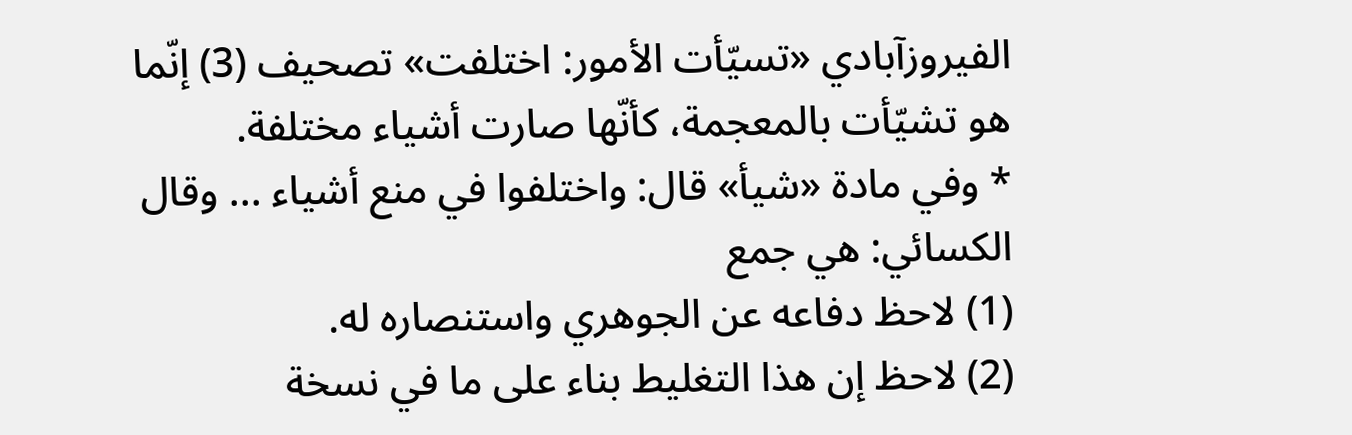الفيروزآبادي «تسيّأت الأمور: اختلفت» تصحيف (3) إنّما هو تشيّأت بالمعجمة، كأنّها صارت أشياء مختلفة.
* وفي مادة «شيأ» قال: واختلفوا في منع أشياء ... وقال الكسائي: هي جمع
(1) لاحظ دفاعه عن الجوهري واستنصاره له.
(2) لاحظ إن هذا التغليط بناء على ما في نسخة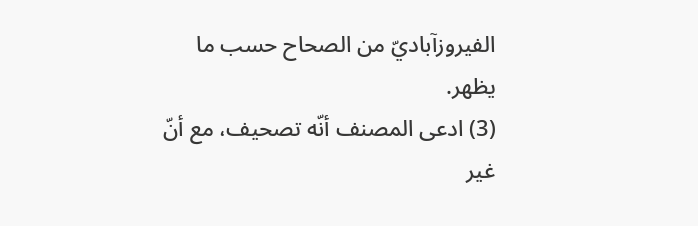الفيروزآباديّ من الصحاح حسب ما يظهر.
(3) ادعى المصنف أنّه تصحيف، مع أنّ غير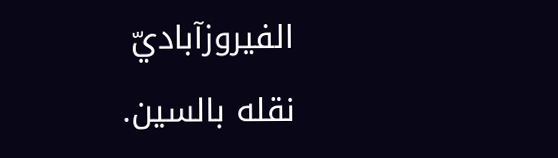الفيروزآباديّ نقله بالسين.